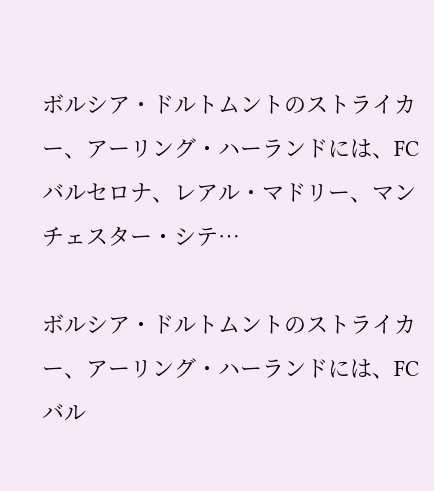ボルシア・ドルトムントのストライカー、アーリング・ハーランドには、FCバルセロナ、レアル・マドリー、マンチェスター・シテ…

ボルシア・ドルトムントのストライカー、アーリング・ハーランドには、FCバル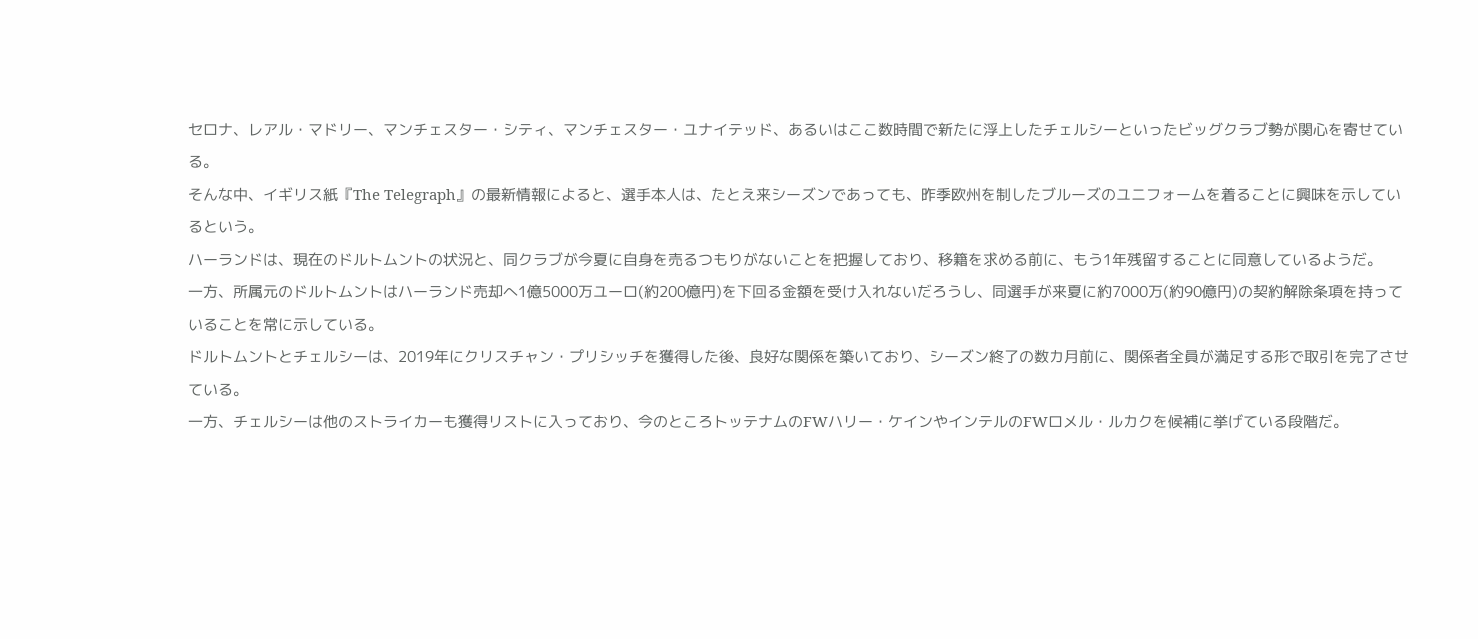セロナ、レアル・マドリー、マンチェスター・シティ、マンチェスター・ユナイテッド、あるいはここ数時間で新たに浮上したチェルシーといったビッグクラブ勢が関心を寄せている。
そんな中、イギリス紙『The Telegraph』の最新情報によると、選手本人は、たとえ来シーズンであっても、昨季欧州を制したブルーズのユニフォームを着ることに興味を示しているという。
ハーランドは、現在のドルトムントの状況と、同クラブが今夏に自身を売るつもりがないことを把握しており、移籍を求める前に、もう1年残留することに同意しているようだ。
一方、所属元のドルトムントはハーランド売却へ1億5000万ユーロ(約200億円)を下回る金額を受け入れないだろうし、同選手が来夏に約7000万(約90億円)の契約解除条項を持っていることを常に示している。
ドルトムントとチェルシーは、2019年にクリスチャン・プリシッチを獲得した後、良好な関係を築いており、シーズン終了の数カ月前に、関係者全員が満足する形で取引を完了させている。
一方、チェルシーは他のストライカーも獲得リストに入っており、今のところトッテナムのFWハリー・ケインやインテルのFWロメル・ルカクを候補に挙げている段階だ。